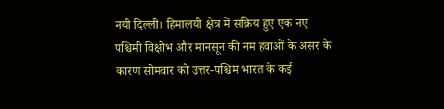नयी दिल्ली। हिमालयी क्षेत्र में सक्रिय हुए एक नए पश्चिमी विक्षोभ और मानसून की नम हवाओं के असर के कारण सोमवार को उत्तर-पश्चिम भारत के कई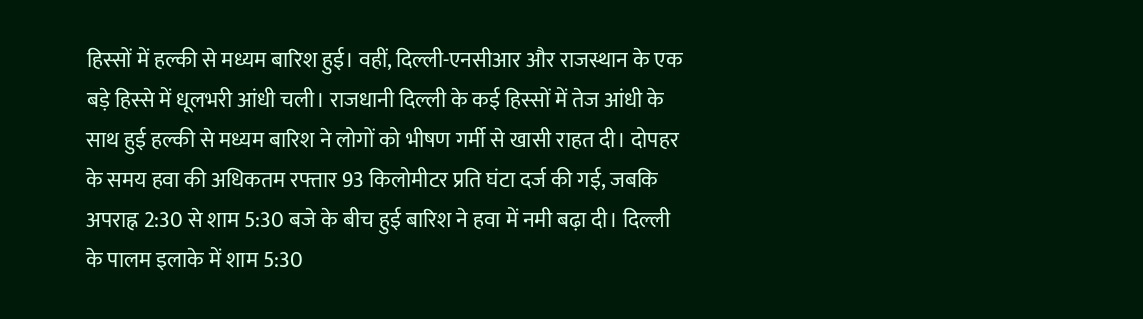हिस्सों में हल्की से मध्यम बारिश हुई। वहीं, दिल्ली-एनसीआर और राजस्थान के एक बड़े हिस्से में धूलभरी आंधी चली। राजधानी दिल्ली के कई हिस्सों में तेज आंधी के साथ हुई हल्की से मध्यम बारिश ने लोगों को भीषण गर्मी से खासी राहत दी। दोपहर के समय हवा की अधिकतम रफ्तार 93 किलोमीटर प्रति घंटा दर्ज की गई, जबकि अपराह्न 2:30 से शाम 5:30 बजे के बीच हुई बारिश ने हवा में नमी बढ़ा दी। दिल्ली के पालम इलाके में शाम 5:30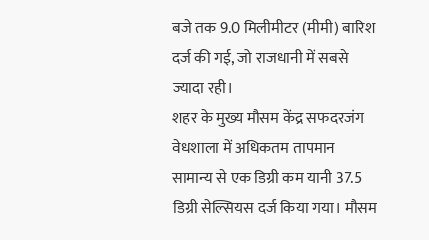बजे तक 9.0 मिलीमीटर (मीमी) बारिश दर्ज की गई, जो राजधानी में सबसे ज्यादा रही।
शहर के मुख्य मौसम केंद्र सफदरजंग वेधशाला में अधिकतम तापमान सामान्य से एक डिग्री कम यानी 37.5 डिग्री सेल्सियस दर्ज किया गया। मौसम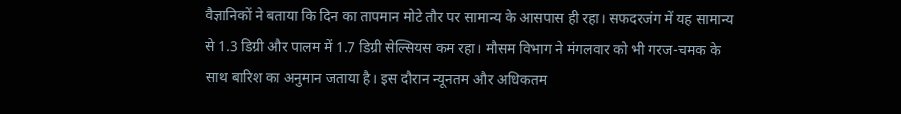वैज्ञानिकों ने बताया कि दिन का तापमान मोटे तौर पर सामान्य के आसपास ही रहा। सफदरजंग में यह सामान्य से 1.3 डिग्री और पालम में 1.7 डिग्री सेल्सियस कम रहा। मौसम विभाग ने मंगलवार को भी गरज-चमक के साथ बारिश का अनुमान जताया है। इस दौरान न्यूनतम और अधिकतम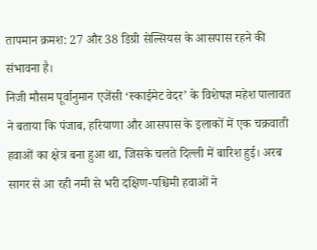तापमान क्रमश: 27 और 38 डिग्री सेल्सियस के आसपास रहने की संभावना है।
निजी मौसम पूर्वानुमान एजेंसी ‘स्काईमेट वेदर’ के विशेषज्ञ महेश पालावत ने बताया कि पंजाब, हरियाणा और आसपास के इलाकों में एक चक्रवाती हवाओं का क्षेत्र बना हुआ था, जिसके चलते दिल्ली में बारिश हुई। अरब सागर से आ रही नमी से भरी दक्षिण-पश्चिमी हवाओं ने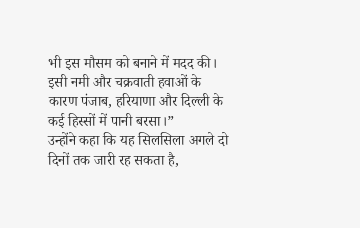भी इस मौसम को बनाने में मदद की। इसी नमी और चक्रवाती हवाओं के कारण पंजाब, हरियाणा और दिल्ली के कई हिस्सों में पानी बरसा।”
उन्होंने कहा कि यह सिलसिला अगले दो दिनों तक जारी रह सकता है,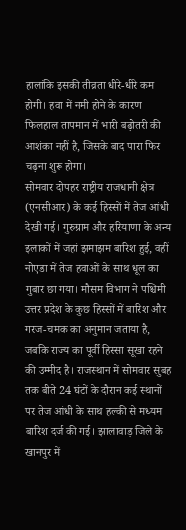हालांकि इसकी तीव्रता धीरे-धीरे कम होगी। हवा में नमी होने के कारण फिलहाल तापमान में भारी बढ़ोतरी की आशंका नहीं है, जिसके बाद पारा फिर चढ़ना शुरू होगा।
सोमवार दोपहर राष्ट्रीय राजधानी क्षेत्र (एनसीआर) के कई हिस्सों में तेज आंधी देखी गई। गुरुग्राम और हरियाणा के अन्य इलाकों में जहां झमाझम बारिश हुई, वहीं नोएडा में तेज हवाओं के साथ धूल का गुबार छा गया। मौसम विभाग ने पश्चिमी उत्तर प्रदेश के कुछ हिस्सों में बारिश और गरज-चमक का अनुमान जताया है, जबकि राज्य का पूर्वी हिस्सा सूखा रहने की उम्मीद है। राजस्थान में सोमवार सुबह तक बीते 24 घंटों के दौरान कई स्थानों पर तेज आंधी के साथ हल्की से मध्यम बारिश दर्ज की गई। झालावाड़ जिले के खानपुर में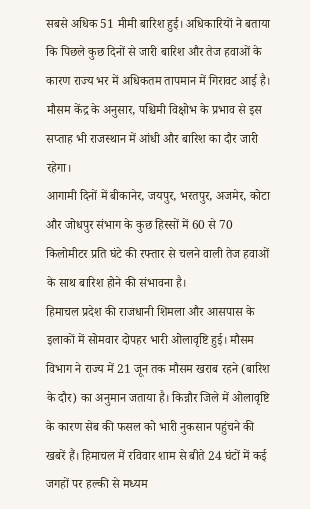सबसे अधिक 51 मीमी बारिश हुई। अधिकारियों ने बताया कि पिछले कुछ दिनों से जारी बारिश और तेज हवाओं के कारण राज्य भर में अधिकतम तापमान में गिरावट आई है। मौसम केंद्र के अनुसार, पश्चिमी विक्षोभ के प्रभाव से इस सप्ताह भी राजस्थान में आंधी और बारिश का दौर जारी रहेगा।
आगामी दिनों में बीकानेर, जयपुर, भरतपुर, अजमेर, कोटा और जोधपुर संभाग के कुछ हिस्सों में 60 से 70 किलोमीटर प्रति घंटे की रफ्तार से चलने वाली तेज हवाओं के साथ बारिश होने की संभावना है।
हिमाचल प्रदेश की राजधानी शिमला और आसपास के इलाकों में सोमवार दोपहर भारी ओलावृष्टि हुई। मौसम विभाग ने राज्य में 21 जून तक मौसम खराब रहने (बारिश के दौर) का अनुमान जताया है। किन्नौर जिले में ओलावृष्टि के कारण सेब की फसल को भारी नुकसान पहुंचने की खबरें हैं। हिमाचल में रविवार शाम से बीते 24 घंटों में कई जगहों पर हल्की से मध्यम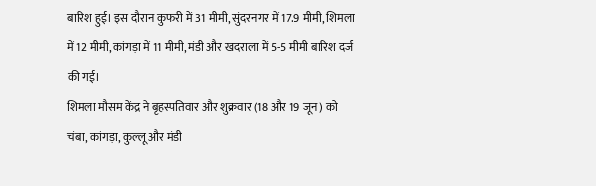बारिश हुई। इस दौरान कुफरी में 31 मीमी, सुंदरनगर में 17.9 मीमी, शिमला में 12 मीमी, कांगड़ा में 11 मीमी, मंडी और खदराला में 5-5 मीमी बारिश दर्ज की गई।
शिमला मौसम केंद्र ने बृहस्पतिवार और शुक्रवार (18 और 19 जून) को चंबा, कांगड़ा, कुल्लू और मंडी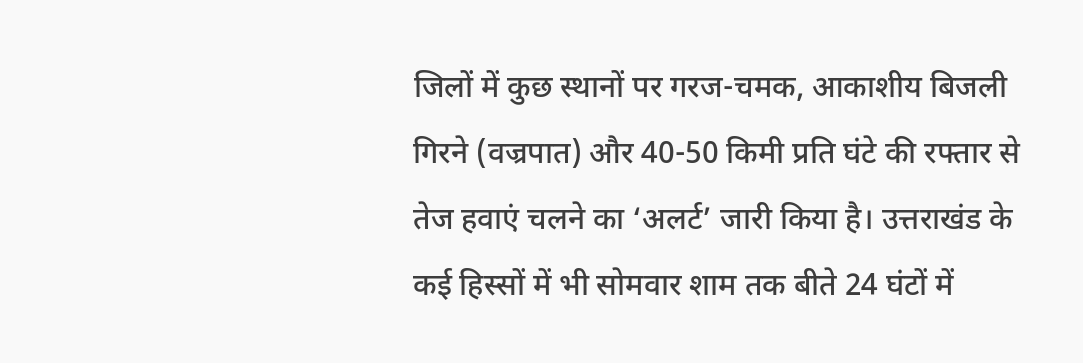जिलों में कुछ स्थानों पर गरज-चमक, आकाशीय बिजली गिरने (वज्रपात) और 40-50 किमी प्रति घंटे की रफ्तार से तेज हवाएं चलने का ‘अलर्ट’ जारी किया है। उत्तराखंड के कई हिस्सों में भी सोमवार शाम तक बीते 24 घंटों में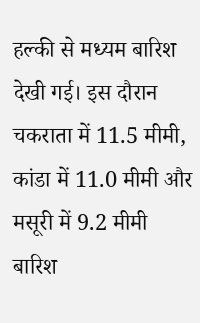हल्की से मध्यम बारिश देखी गई। इस दौरान चकराता में 11.5 मीमी, कांडा में 11.0 मीमी और मसूरी में 9.2 मीमी बारिश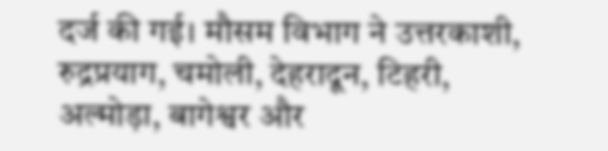दर्ज की गई। मौसम विभाग ने उत्तरकाशी, रुद्रप्रयाग, चमोली, देहरादून, टिहरी, अल्मोड़ा, बागेश्वर और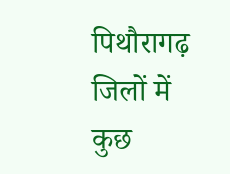पिथौरागढ़ जिलों में कुछ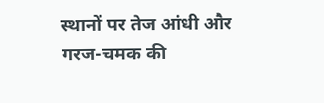स्थानों पर तेज आंधी और गरज-चमक की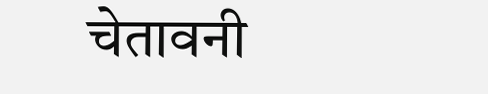चेतावनी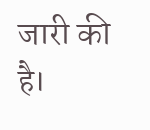जारी की है।